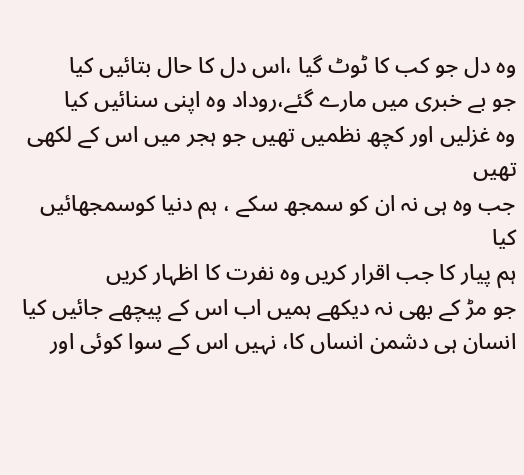وہ دل جو کب کا ٹوٹ گیا ،اس دل کا حال بتائیں کیا
جو بے خبری میں مارے گئے،روداد وہ اپنی سنائیں کیا
وہ غزلیں اور کچھ نظمیں تھیں جو ہجر میں اس کے لکھی تھیں
جب وہ ہی نہ ان کو سمجھ سکے ، ہم دنیا کوسمجھائیں کیا
ہم پیار کا جب اقرار کریں وہ نفرت کا اظہار کریں
جو مڑ کے بھی نہ دیکھے ہمیں اب اس کے پیچھے جائیں کیا
انسان ہی دشمن انساں کا، نہیں اس کے سوا کوئی اور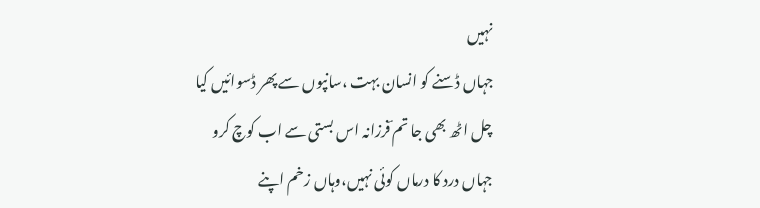نہیں
جہاں ڈسنے کو انسان بہت ،سانپوں سے پھر ڈسوائیں کیا
چل اٹھ بھی جا تم ؔفرزانہ اس بستی سے اب کوچ کرو
جہاں درد کا درماں کوئی نہیں،وہاں زخم اپنے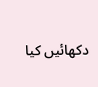دکھائیں کیا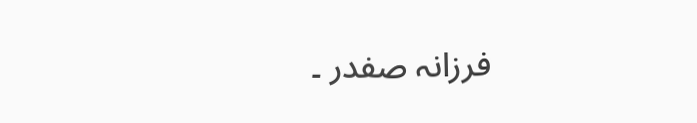فرزانہ صفدر ۔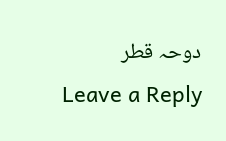دوحہ قطر
Leave a Reply